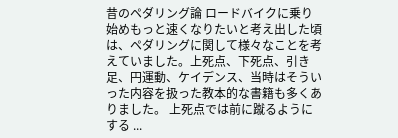昔のペダリング論 ロードバイクに乗り始めもっと速くなりたいと考え出した頃は、ペダリングに関して様々なことを考えていました。上死点、下死点、引き足、円運動、ケイデンス、当時はそういった内容を扱った教本的な書籍も多くありました。 上死点では前に蹴るようにする ...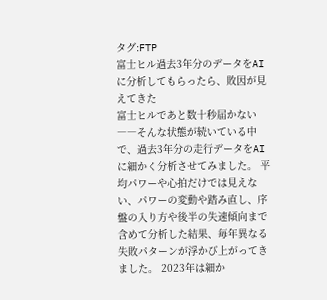タグ:FTP
富士ヒル過去3年分のデータをAIに分析してもらったら、敗因が見えてきた
富士ヒルであと数十秒届かない――そんな状態が続いている中で、過去3年分の走行データをAIに細かく分析させてみました。 平均パワーや心拍だけでは見えない、パワーの変動や踏み直し、序盤の入り方や後半の失速傾向まで含めて分析した結果、毎年異なる失敗パターンが浮かび上がってきました。 2023年は細か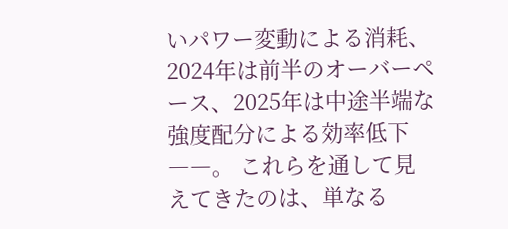いパワー変動による消耗、2024年は前半のオーバーペース、2025年は中途半端な強度配分による効率低下――。 これらを通して見えてきたのは、単なる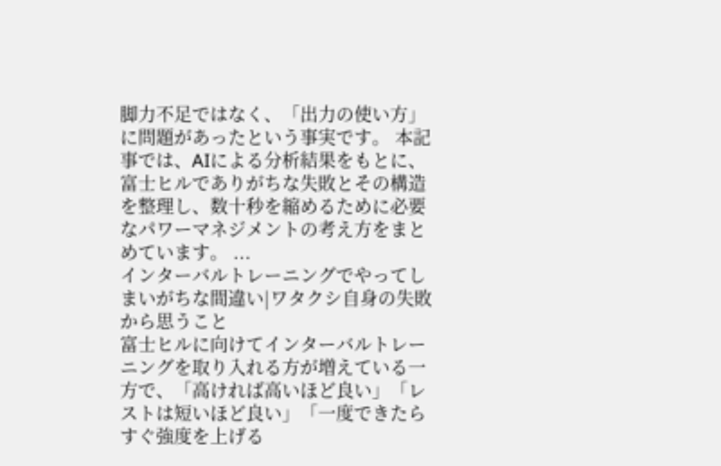脚力不足ではなく、「出力の使い方」に問題があったという事実です。 本記事では、AIによる分析結果をもとに、富士ヒルでありがちな失敗とその構造を整理し、数十秒を縮めるために必要なパワーマネジメントの考え方をまとめています。 ...
インターバルトレーニングでやってしまいがちな間違い|ワタクシ自身の失敗から思うこと
富士ヒルに向けてインターバルトレーニングを取り入れる方が増えている一方で、「高ければ高いほど良い」「レストは短いほど良い」「一度できたらすぐ強度を上げる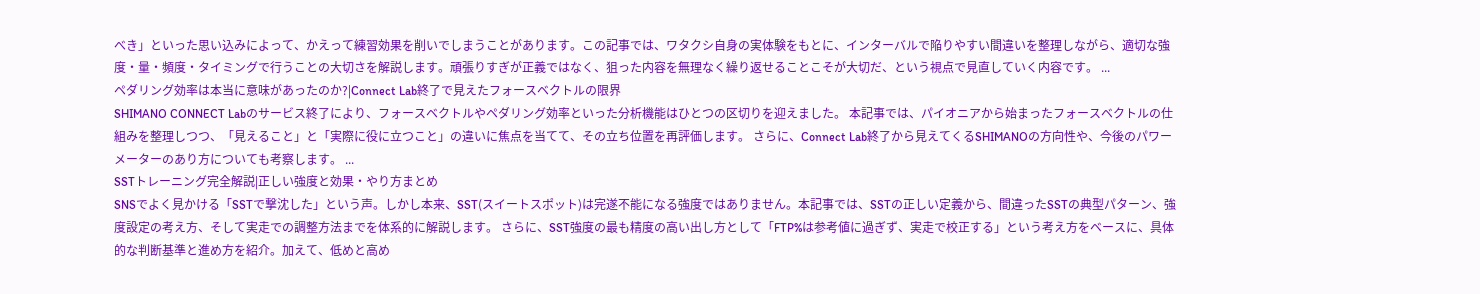べき」といった思い込みによって、かえって練習効果を削いでしまうことがあります。この記事では、ワタクシ自身の実体験をもとに、インターバルで陥りやすい間違いを整理しながら、適切な強度・量・頻度・タイミングで行うことの大切さを解説します。頑張りすぎが正義ではなく、狙った内容を無理なく繰り返せることこそが大切だ、という視点で見直していく内容です。 ...
ペダリング効率は本当に意味があったのか?|Connect Lab終了で見えたフォースベクトルの限界
SHIMANO CONNECT Labのサービス終了により、フォースベクトルやペダリング効率といった分析機能はひとつの区切りを迎えました。 本記事では、パイオニアから始まったフォースベクトルの仕組みを整理しつつ、「見えること」と「実際に役に立つこと」の違いに焦点を当てて、その立ち位置を再評価します。 さらに、Connect Lab終了から見えてくるSHIMANOの方向性や、今後のパワーメーターのあり方についても考察します。 ...
SSTトレーニング完全解説|正しい強度と効果・やり方まとめ
SNSでよく見かける「SSTで撃沈した」という声。しかし本来、SST(スイートスポット)は完遂不能になる強度ではありません。本記事では、SSTの正しい定義から、間違ったSSTの典型パターン、強度設定の考え方、そして実走での調整方法までを体系的に解説します。 さらに、SST強度の最も精度の高い出し方として「FTP%は参考値に過ぎず、実走で校正する」という考え方をベースに、具体的な判断基準と進め方を紹介。加えて、低めと高め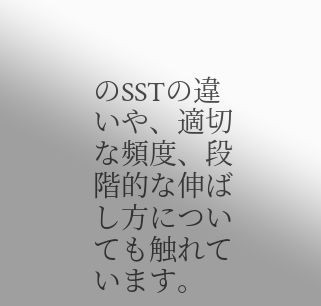のSSTの違いや、適切な頻度、段階的な伸ばし方についても触れています。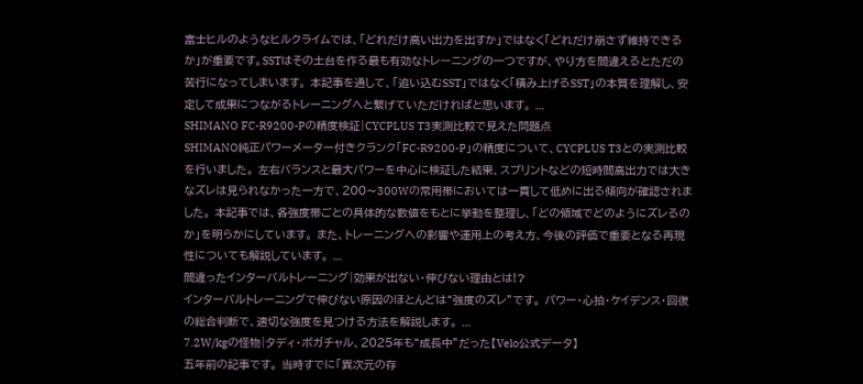富士ヒルのようなヒルクライムでは、「どれだけ高い出力を出すか」ではなく「どれだけ崩さず維持できるか」が重要です。SSTはその土台を作る最も有効なトレーニングの一つですが、やり方を間違えるとただの苦行になってしまいます。 本記事を通して、「追い込むSST」ではなく「積み上げるSST」の本質を理解し、安定して成果につながるトレーニングへと繋げていただければと思います。 ...
SHIMANO FC-R9200-Pの精度検証|CYCPLUS T3実測比較で見えた問題点
SHIMANO純正パワーメーター付きクランク「FC-R9200-P」の精度について、CYCPLUS T3との実測比較を行いました。 左右バランスと最大パワーを中心に検証した結果、スプリントなどの短時間高出力では大きなズレは見られなかった一方で、200〜300Wの常用帯においては一貫して低めに出る傾向が確認されました。 本記事では、各強度帯ごとの具体的な数値をもとに挙動を整理し、「どの領域でどのようにズレるのか」を明らかにしています。 また、トレーニングへの影響や運用上の考え方、今後の評価で重要となる再現性についても解説しています。 ...
間違ったインターバルトレーニング|効果が出ない・伸びない理由とは!?
インターバルトレーニングで伸びない原因のほとんどは“強度のズレ”です。 パワー・心拍・ケイデンス・回復の総合判断で、適切な強度を見つける方法を解説します。 ...
7.2W/kgの怪物|タディ・ポガチャル、2025年も“成長中”だった【Velo公式データ】
五年前の記事です。 当時すでに「異次元の存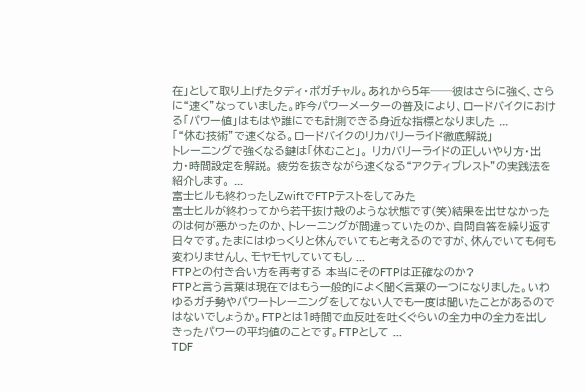在」として取り上げたタディ・ポガチャル。あれから5年──彼はさらに強く、さらに“速く”なっていました。昨今パワーメーターの普及により、ロードバイクにおける「パワー値」はもはや誰にでも計測できる身近な指標となりました ...
「“休む技術”で速くなる。ロードバイクのリカバリーライド徹底解説」
トレーニングで強くなる鍵は「休むこと」。 リカバリーライドの正しいやり方・出力・時間設定を解説。 疲労を抜きながら速くなる“アクティブレスト”の実践法を紹介します。 ...
富士ヒルも終わったしZwiftでFTPテストをしてみた
富士ヒルが終わってから若干抜け殻のような状態です(笑)結果を出せなかったのは何が悪かったのか、トレーニングが間違っていたのか、自問自答を繰り返す日々です。たまにはゆっくりと休んでいてもと考えるのですが、休んでいても何も変わりませんし、モヤモヤしていてもし ...
FTPとの付き合い方を再考する 本当にそのFTPは正確なのか?
FTPと言う言葉は現在ではもう一般的によく聞く言葉の一つになりました。いわゆるガチ勢やパワートレーニングをしてない人でも一度は聞いたことがあるのではないでしょうか。FTPとは1時間で血反吐を吐くぐらいの全力中の全力を出しきったパワーの平均値のことです。FTPとして ...
TDF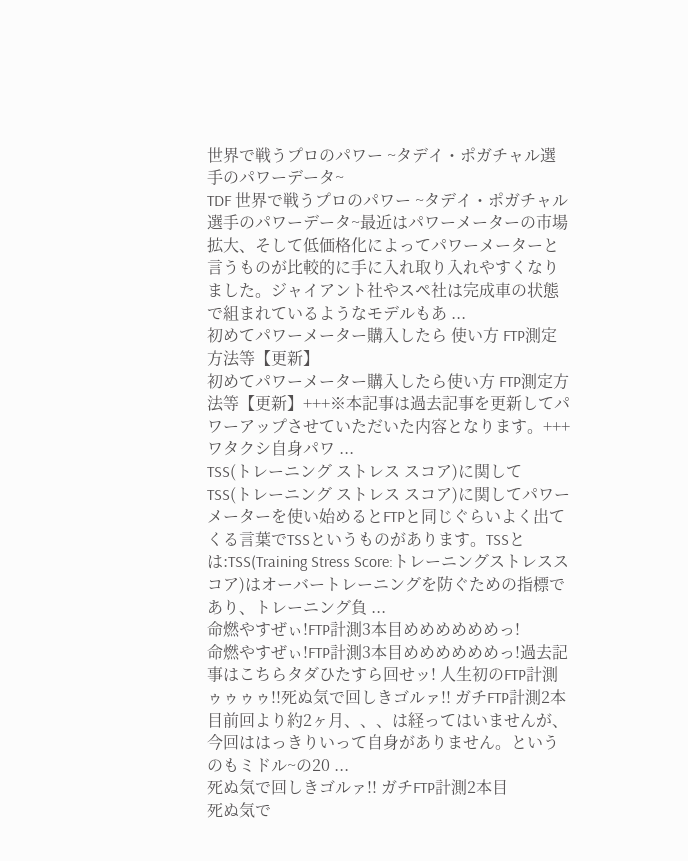世界で戦うプロのパワー ~タデイ・ポガチャル選手のパワーデータ~
TDF 世界で戦うプロのパワー ~タデイ・ポガチャル選手のパワーデータ~最近はパワーメーターの市場拡大、そして低価格化によってパワーメーターと言うものが比較的に手に入れ取り入れやすくなりました。ジャイアント社やスペ社は完成車の状態で組まれているようなモデルもあ ...
初めてパワーメーター購入したら 使い方 FTP測定方法等【更新】
初めてパワーメーター購入したら使い方 FTP測定方法等【更新】+++※本記事は過去記事を更新してパワーアップさせていただいた内容となります。+++ワタクシ自身パワ ...
TSS(トレーニング ストレス スコア)に関して
TSS(トレーニング ストレス スコア)に関してパワーメーターを使い始めるとFTPと同じぐらいよく出てくる言葉でTSSというものがあります。TSSとは:TSS(Training Stress Score:トレーニングストレススコア)はオーバートレーニングを防ぐための指標であり、トレーニング負 ...
命燃やすぜぃ!FTP計測3本目めめめめめめっ!
命燃やすぜぃ!FTP計測3本目めめめめめめっ!過去記事はこちらタダひたすら回せッ! 人生初のFTP計測ゥゥゥゥ!!死ぬ気で回しきゴルァ!! ガチFTP計測2本目前回より約2ヶ月、、、は経ってはいませんが、今回ははっきりいって自身がありません。というのもミドル~の20 ...
死ぬ気で回しきゴルァ!! ガチFTP計測2本目
死ぬ気で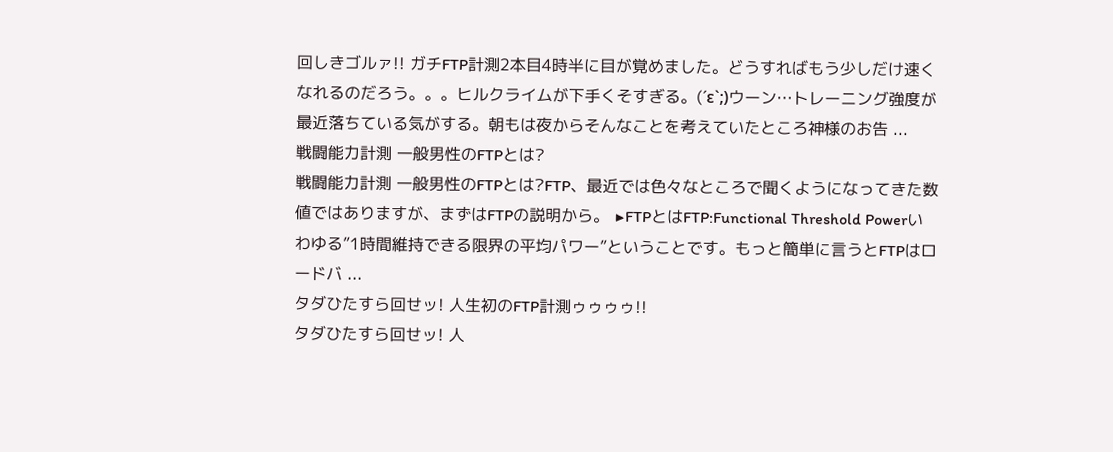回しきゴルァ!! ガチFTP計測2本目4時半に目が覚めました。どうすればもう少しだけ速くなれるのだろう。。。ヒルクライムが下手くそすぎる。(´ε`;)ウーン…トレーニング強度が最近落ちている気がする。朝もは夜からそんなことを考えていたところ神様のお告 ...
戦闘能力計測 一般男性のFTPとは?
戦闘能力計測 一般男性のFTPとは?FTP、最近では色々なところで聞くようになってきた数値ではありますが、まずはFTPの説明から。 ▶FTPとはFTP:Functional Threshold Powerいわゆる”1時間維持できる限界の平均パワー”ということです。もっと簡単に言うとFTPはロードバ ...
タダひたすら回せッ! 人生初のFTP計測ゥゥゥゥ!!
タダひたすら回せッ! 人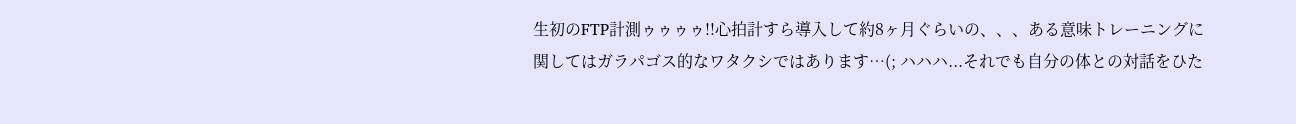生初のFTP計測ゥゥゥゥ!!心拍計すら導入して約8ヶ月ぐらいの、、、ある意味トレーニングに関してはガラパゴス的なワタクシではあります…(; ハハハ...それでも自分の体との対話をひた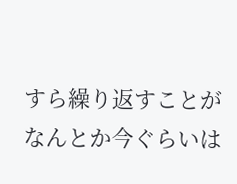すら繰り返すことがなんとか今ぐらいは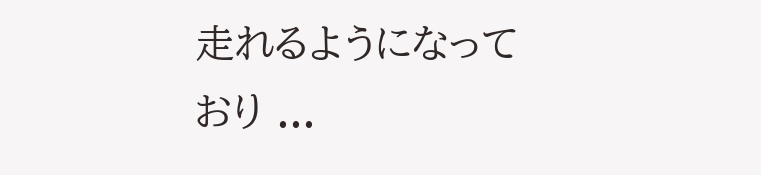走れるようになっており ...